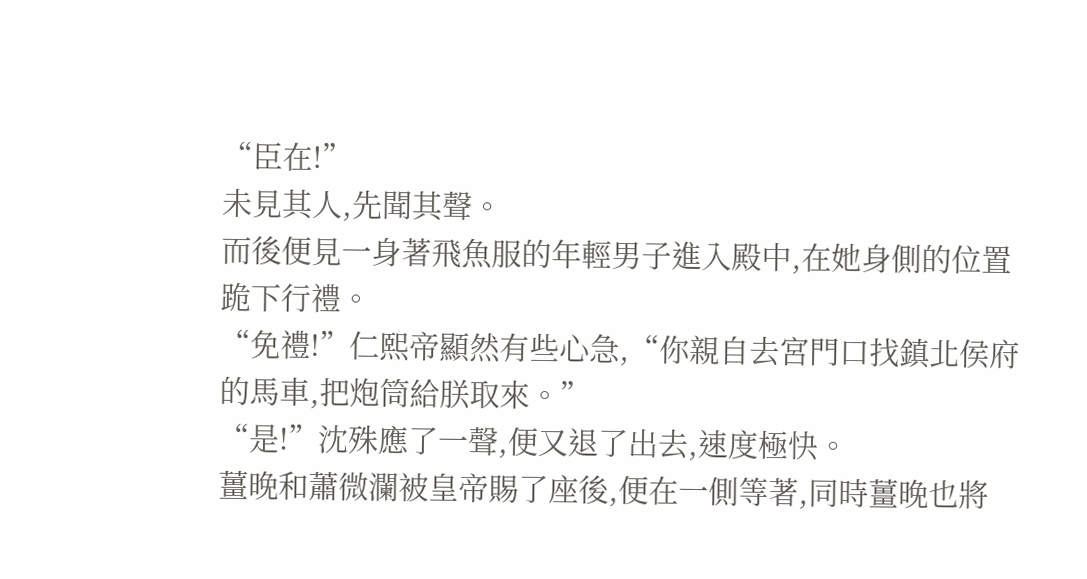“臣在!”
未見其人,先聞其聲。
而後便見一身著飛魚服的年輕男子進入殿中,在她身側的位置跪下行禮。
“免禮!”仁熙帝顯然有些心急,“你親自去宮門口找鎮北侯府的馬車,把炮筒給朕取來。”
“是!”沈殊應了一聲,便又退了出去,速度極快。
薑晚和蕭微瀾被皇帝賜了座後,便在一側等著,同時薑晚也將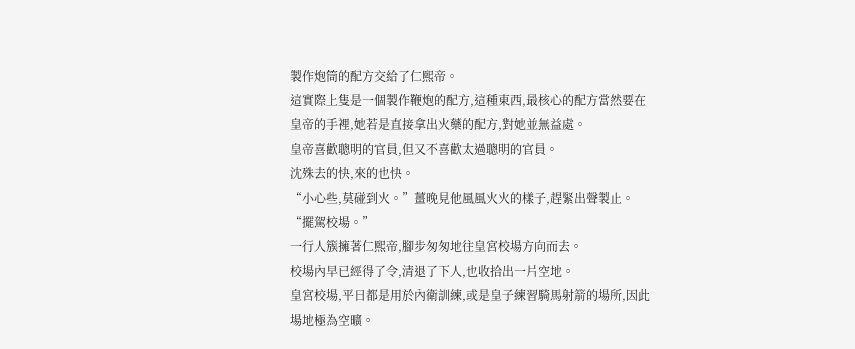製作炮筒的配方交給了仁熙帝。
這實際上隻是一個製作鞭炮的配方,這種東西,最核心的配方當然要在皇帝的手裡,她若是直接拿出火藥的配方,對她並無益處。
皇帝喜歡聰明的官員,但又不喜歡太過聰明的官員。
沈殊去的快,來的也快。
“小心些,莫碰到火。”薑晚見他風風火火的樣子,趕緊出聲製止。
“擺駕校場。”
一行人簇擁著仁熙帝,腳步匆匆地往皇宮校場方向而去。
校場內早已經得了令,清退了下人,也收拾出一片空地。
皇宮校場,平日都是用於內衛訓練,或是皇子練習騎馬射箭的場所,因此場地極為空曠。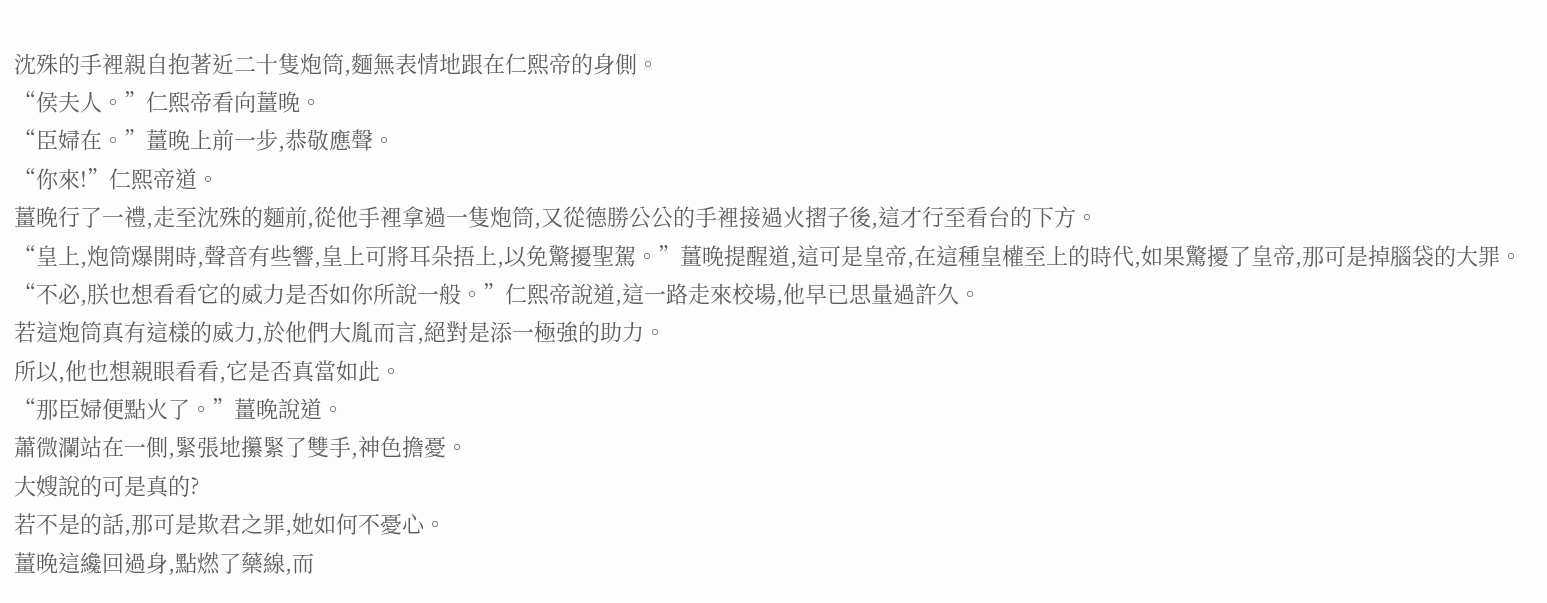沈殊的手裡親自抱著近二十隻炮筒,麵無表情地跟在仁熙帝的身側。
“侯夫人。”仁熙帝看向薑晚。
“臣婦在。”薑晚上前一步,恭敬應聲。
“你來!”仁熙帝道。
薑晚行了一禮,走至沈殊的麵前,從他手裡拿過一隻炮筒,又從德勝公公的手裡接過火摺子後,這才行至看台的下方。
“皇上,炮筒爆開時,聲音有些響,皇上可將耳朵捂上,以免驚擾聖駕。”薑晚提醒道,這可是皇帝,在這種皇權至上的時代,如果驚擾了皇帝,那可是掉腦袋的大罪。
“不必,朕也想看看它的威力是否如你所說一般。”仁熙帝說道,這一路走來校場,他早已思量過許久。
若這炮筒真有這樣的威力,於他們大胤而言,絕對是添一極強的助力。
所以,他也想親眼看看,它是否真當如此。
“那臣婦便點火了。”薑晚說道。
蕭微瀾站在一側,緊張地攥緊了雙手,神色擔憂。
大嫂說的可是真的?
若不是的話,那可是欺君之罪,她如何不憂心。
薑晚這纔回過身,點燃了藥線,而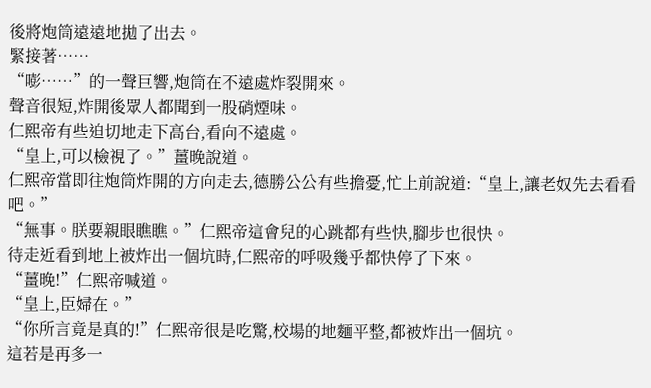後將炮筒遠遠地拋了出去。
緊接著……
“嘭……”的一聲巨響,炮筒在不遠處炸裂開來。
聲音很短,炸開後眾人都聞到一股硝煙味。
仁熙帝有些迫切地走下高台,看向不遠處。
“皇上,可以檢視了。”薑晚說道。
仁熙帝當即往炮筒炸開的方向走去,德勝公公有些擔憂,忙上前說道:“皇上,讓老奴先去看看吧。”
“無事。朕要親眼瞧瞧。”仁熙帝這會兒的心跳都有些快,腳步也很快。
待走近看到地上被炸出一個坑時,仁熙帝的呼吸幾乎都快停了下來。
“薑晚!”仁熙帝喊道。
“皇上,臣婦在。”
“你所言竟是真的!”仁熙帝很是吃驚,校場的地麵平整,都被炸出一個坑。
這若是再多一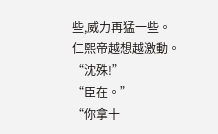些,威力再猛一些。
仁熙帝越想越激動。
“沈殊!”
“臣在。”
“你拿十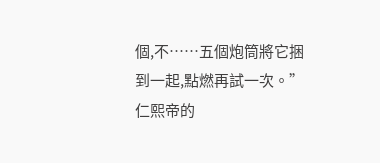個,不……五個炮筒將它捆到一起,點燃再試一次。”仁熙帝的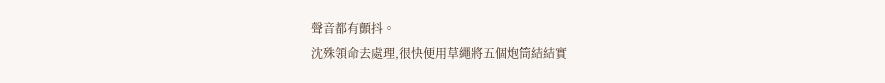聲音都有顫抖。
沈殊領命去處理,很快便用草繩將五個炮筒結結實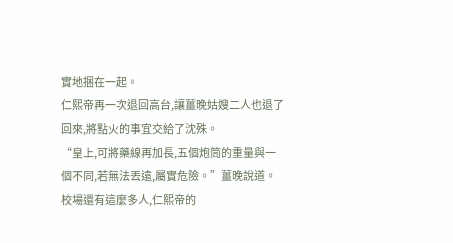實地捆在一起。
仁熙帝再一次退回高台,讓薑晚姑嫂二人也退了回來,將點火的事宜交給了沈殊。
“皇上,可將藥線再加長,五個炮筒的重量與一個不同,若無法丟遠,屬實危險。”薑晚說道。
校場還有這麼多人,仁熙帝的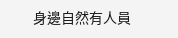身邊自然有人員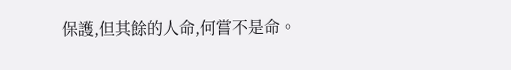保護,但其餘的人命,何嘗不是命。